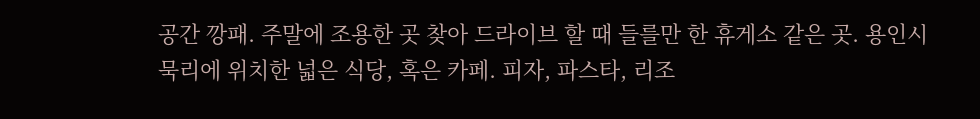공간 깡패. 주말에 조용한 곳 찾아 드라이브 할 때 들를만 한 휴게소 같은 곳. 용인시 묵리에 위치한 넓은 식당, 혹은 카페. 피자, 파스타, 리조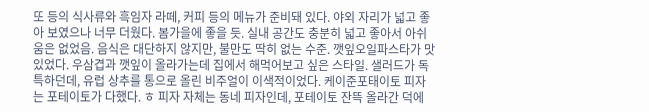또 등의 식사류와 흑임자 라떼, 커피 등의 메뉴가 준비돼 있다. 야외 자리가 넓고 좋아 보였으나 너무 더웠다. 봄가을에 좋을 듯. 실내 공간도 충분히 넓고 좋아서 아쉬움은 없었음. 음식은 대단하지 않지만, 불만도 딱히 없는 수준. 깻잎오일파스타가 맛있었다. 우삼겹과 깻잎이 올라가는데 집에서 해먹어보고 싶은 스타일. 샐러드가 독특하던데, 유럽 상추를 통으로 올린 비주얼이 이색적이었다. 케이준포태이토 피자는 포테이토가 다했다. ㅎ 피자 자체는 동네 피자인데, 포테이토 잔뜩 올라간 덕에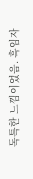독특한 느낌이었음. 흑임자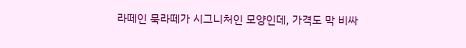라떼인 묵라떼가 시그니처인 모양인데, 가격도 막 비싸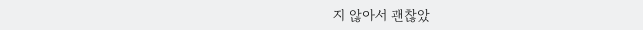지 않아서 괜찮았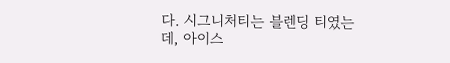다. 시그니처티는 블렌딩 티였는데, 아이스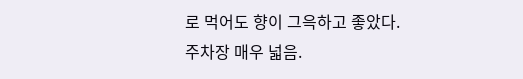로 먹어도 향이 그윽하고 좋았다. 주차장 매우 넓음.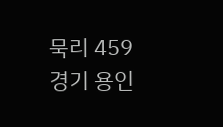묵리 459
경기 용인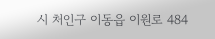시 처인구 이동읍 이원로 484